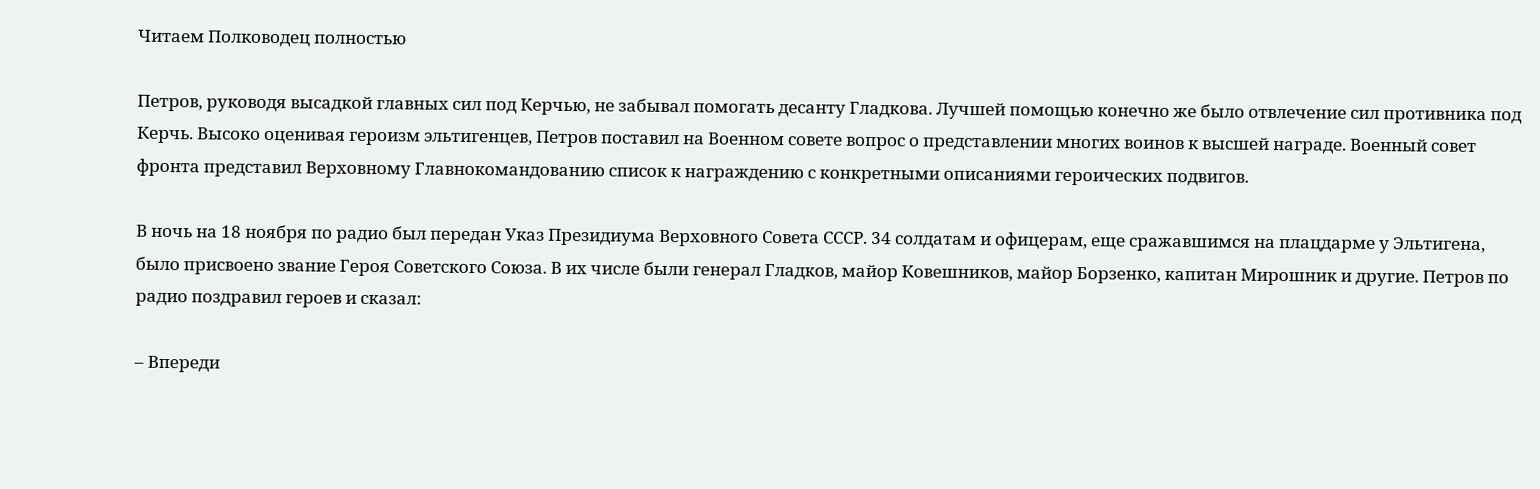Читаем Полководец полностью

Петров, руководя высадкой главных сил под Керчью, не забывал помогать десанту Гладкова. Лучшей помощью конечно же было отвлечение сил противника под Керчь. Высоко оценивая героизм эльтигенцев, Петров поставил на Военном совете вопрос о представлении многих воинов к высшей награде. Военный совет фронта представил Верховному Главнокомандованию список к награждению с конкретными описаниями героических подвигов.

В ночь на 18 ноября по радио был передан Указ Президиума Верховного Совета СССР. 34 солдатам и офицерам, еще сражавшимся на плацдарме у Эльтигена, было присвоено звание Героя Советского Союза. В их числе были генерал Гладков, майор Ковешников, майор Борзенко, капитан Мирошник и другие. Петров по радио поздравил героев и сказал:

– Впереди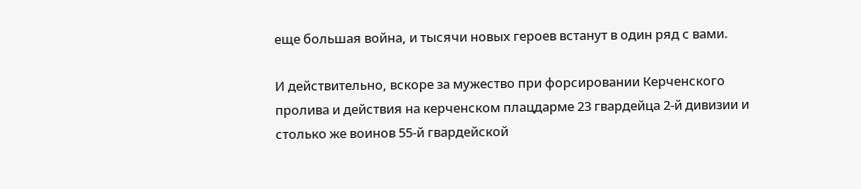еще большая война, и тысячи новых героев встанут в один ряд с вами.

И действительно, вскоре за мужество при форсировании Керченского пролива и действия на керченском плацдарме 23 гвардейца 2-й дивизии и столько же воинов 55-й гвардейской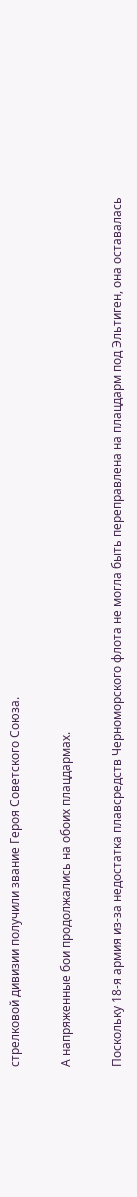стрелковой дивизии получили звание Героя Советского Союза.

А напряженные бои продолжались на обоих плацдармах.

Поскольку 18-я армия из-за недостатка плавсредств Черноморского флота не могла быть переправлена на плацдарм под Эльтиген, она оставалась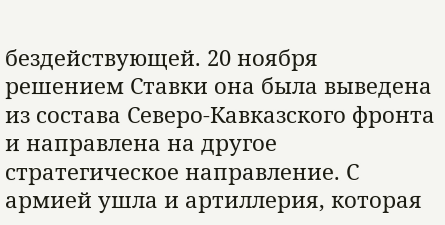бездействующей. 20 ноября решением Ставки она была выведена из состава Северо-Кавказского фронта и направлена на другое стратегическое направление. С армией ушла и артиллерия, которая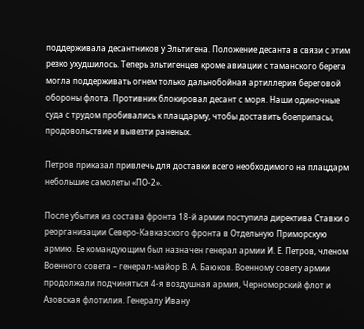поддерживала десантников у Эльтигена. Положение десанта в связи с этим резко ухудшилось. Теперь эльтигенцев кроме авиации с таманского берега могла поддерживать огнем только дальнобойная артиллерия береговой обороны флота. Противник блокировал десант с моря. Наши одиночные суда с трудом пробивались к плацдарму, чтобы доставить боеприпасы, продовольствие и вывезти раненых.

Петров приказал привлечь для доставки всего необходимого на плацдарм небольшие самолеты «ПО-2».

После убытия из состава фронта 18-й армии поступила директива Ставки о реорганизации Северо-Кавказского фронта в Отдельную Приморскую армию. Ее командующим был назначен генерал армии И. Е. Петров, членом Военного совета – генерал-майор В. А. Баюков. Военному совету армии продолжали подчиняться 4-я воздушная армия, Черноморский флот и Азовская флотилия. Генералу Ивану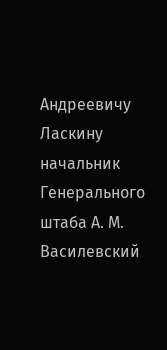Андреевичу Ласкину начальник Генерального штаба А. М. Василевский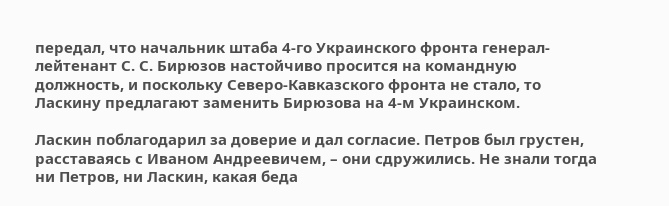передал, что начальник штаба 4-го Украинского фронта генерал-лейтенант С. С. Бирюзов настойчиво просится на командную должность, и поскольку Северо-Кавказского фронта не стало, то Ласкину предлагают заменить Бирюзова на 4-м Украинском.

Ласкин поблагодарил за доверие и дал согласие. Петров был грустен, расставаясь с Иваном Андреевичем, – они сдружились. Не знали тогда ни Петров, ни Ласкин, какая беда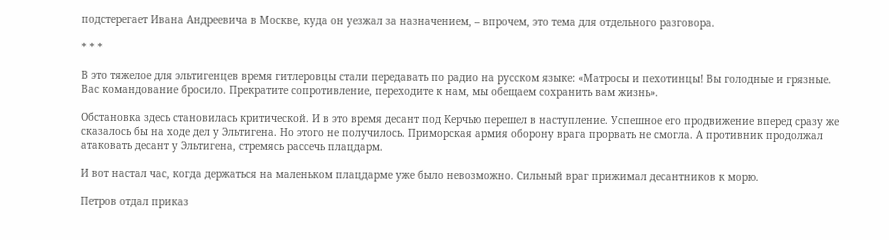подстерегает Ивана Андреевича в Москве, куда он уезжал за назначением, – впрочем, это тема для отдельного разговора.

* * *

В это тяжелое для эльтигенцев время гитлеровцы стали передавать по радио на русском языке: «Матросы и пехотинцы! Вы голодные и грязные. Вас командование бросило. Прекратите сопротивление, переходите к нам, мы обещаем сохранить вам жизнь».

Обстановка здесь становилась критической. И в это время десант под Керчью перешел в наступление. Успешное его продвижение вперед сразу же сказалось бы на ходе дел у Эльтигена. Но этого не получилось. Приморская армия оборону врага прорвать не смогла. А противник продолжал атаковать десант у Эльтигена, стремясь рассечь плацдарм.

И вот настал час, когда держаться на маленьком плацдарме уже было невозможно. Сильный враг прижимал десантников к морю.

Петров отдал приказ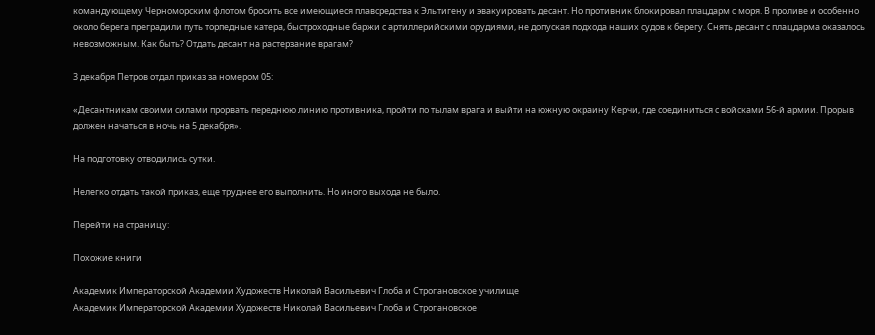командующему Черноморским флотом бросить все имеющиеся плавсредства к Эльтигену и эвакуировать десант. Но противник блокировал плацдарм с моря. В проливе и особенно около берега преградили путь торпедные катера, быстроходные баржи с артиллерийскими орудиями, не допуская подхода наших судов к берегу. Снять десант с плацдарма оказалось невозможным. Как быть? Отдать десант на растерзание врагам?

3 декабря Петров отдал приказ за номером 05:

«Десантникам своими силами прорвать переднюю линию противника, пройти по тылам врага и выйти на южную окраину Керчи, где соединиться с войсками 56-й армии. Прорыв должен начаться в ночь на 5 декабря».

На подготовку отводились сутки.

Нелегко отдать такой приказ, еще труднее его выполнить. Но иного выхода не было.

Перейти на страницу:

Похожие книги

Академик Императорской Академии Художеств Николай Васильевич Глоба и Строгановское училище
Академик Императорской Академии Художеств Николай Васильевич Глоба и Строгановское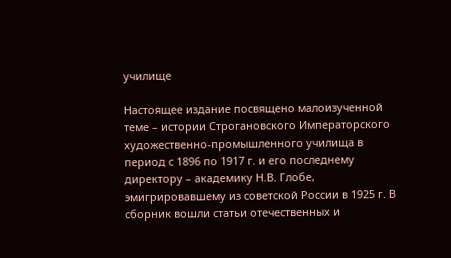училище

Настоящее издание посвящено малоизученной теме – истории Строгановского Императорского художественно-промышленного училища в период с 1896 по 1917 г. и его последнему директору – академику Н.В. Глобе, эмигрировавшему из советской России в 1925 г. В сборник вошли статьи отечественных и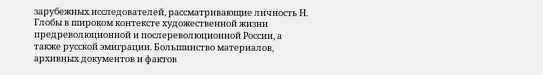зарубежных исследователей, рассматривающие личность Н. Глобы в широком контексте художественной жизни предреволюционной и послереволюционной России, а также русской эмиграции. Большинство материалов, архивных документов и фактов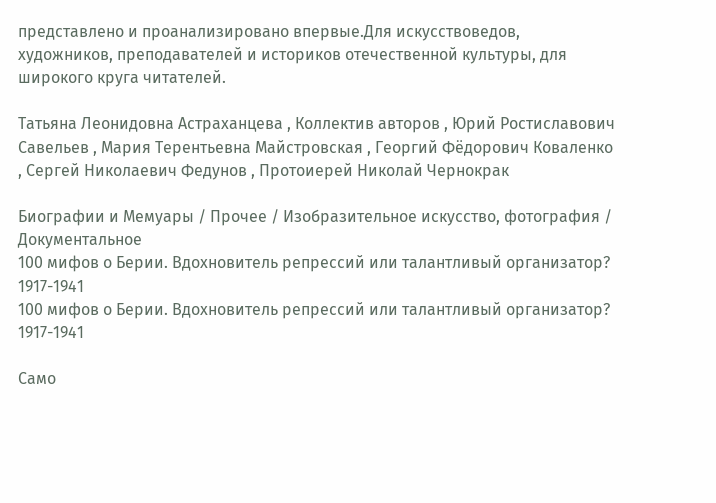представлено и проанализировано впервые.Для искусствоведов, художников, преподавателей и историков отечественной культуры, для широкого круга читателей.

Татьяна Леонидовна Астраханцева , Коллектив авторов , Юрий Ростиславович Савельев , Мария Терентьевна Майстровская , Георгий Фёдорович Коваленко , Сергей Николаевич Федунов , Протоиерей Николай Чернокрак

Биографии и Мемуары / Прочее / Изобразительное искусство, фотография / Документальное
100 мифов о Берии. Вдохновитель репрессий или талантливый организатор? 1917-1941
100 мифов о Берии. Вдохновитель репрессий или талантливый организатор? 1917-1941

Само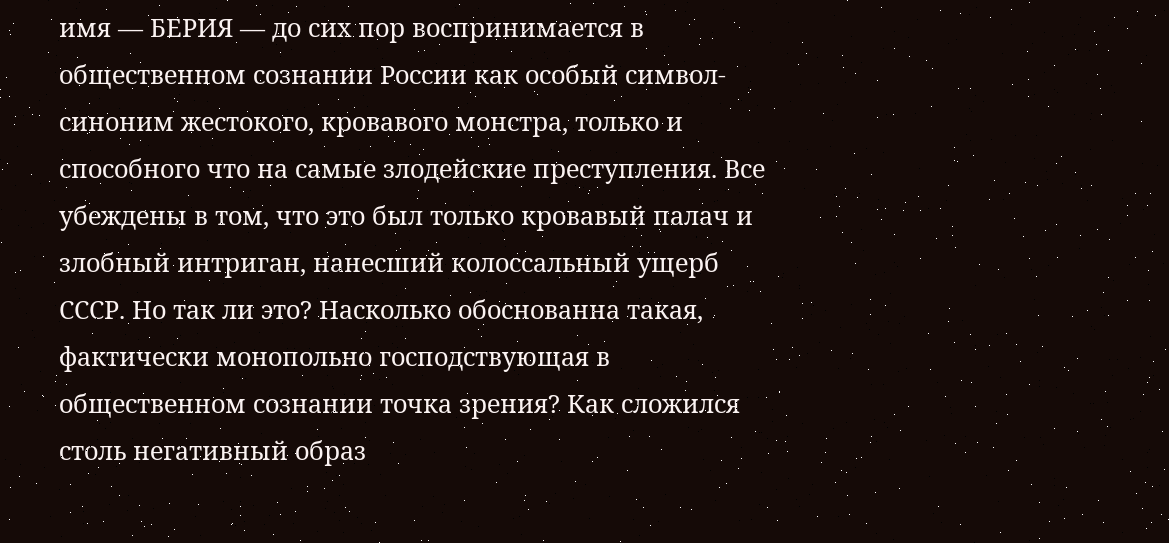имя — БЕРИЯ — до сих пор воспринимается в общественном сознании России как особый символ-синоним жестокого, кровавого монстра, только и способного что на самые злодейские преступления. Все убеждены в том, что это был только кровавый палач и злобный интриган, нанесший колоссальный ущерб СССР. Но так ли это? Насколько обоснованна такая, фактически монопольно господствующая в общественном сознании точка зрения? Как сложился столь негативный образ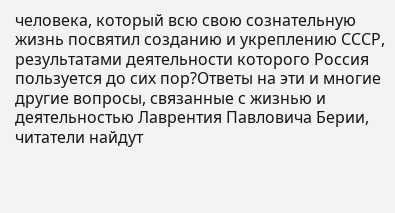человека, который всю свою сознательную жизнь посвятил созданию и укреплению СССР, результатами деятельности которого Россия пользуется до сих пор?Ответы на эти и многие другие вопросы, связанные с жизнью и деятельностью Лаврентия Павловича Берии, читатели найдут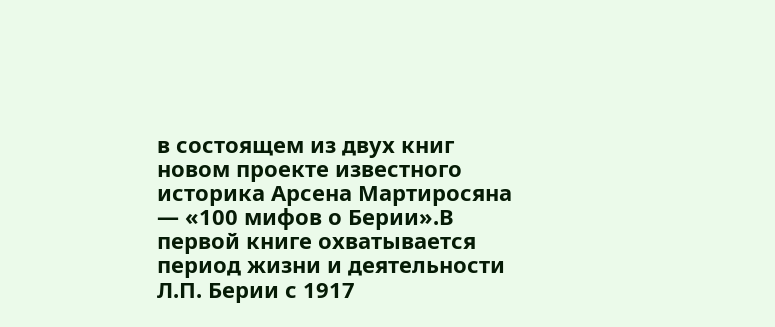в состоящем из двух книг новом проекте известного историка Арсена Мартиросяна — «100 мифов о Берии».В первой книге охватывается период жизни и деятельности Л.П. Берии с 1917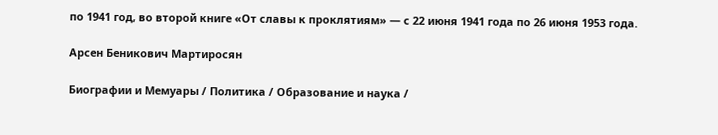по 1941 год, во второй книге «От славы к проклятиям» — с 22 июня 1941 года по 26 июня 1953 года.

Арсен Беникович Мартиросян

Биографии и Мемуары / Политика / Образование и наука /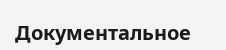Документальное